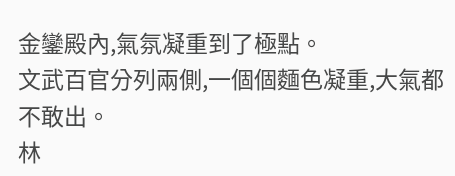金鑾殿內,氣氛凝重到了極點。
文武百官分列兩側,一個個麵色凝重,大氣都不敢出。
林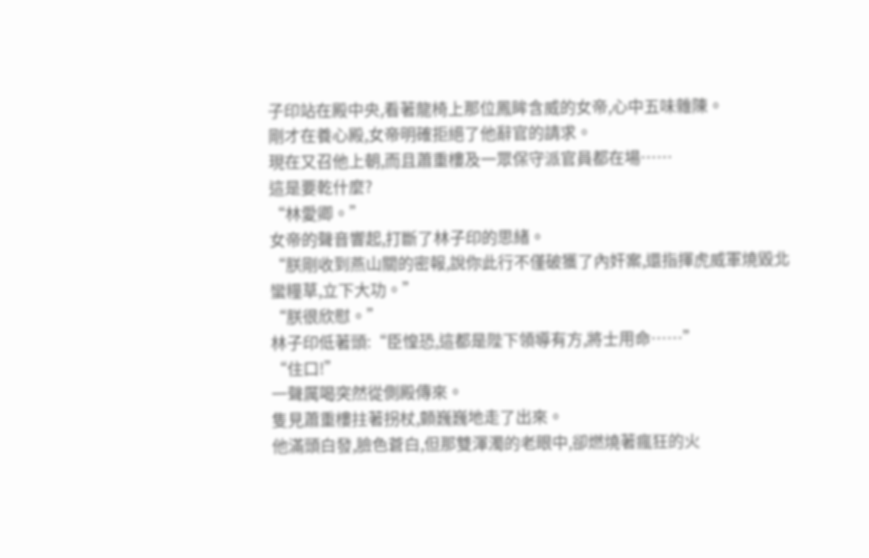子印站在殿中央,看著龍椅上那位鳳眸含威的女帝,心中五味雜陳。
剛才在養心殿,女帝明確拒絕了他辭官的請求。
現在又召他上朝,而且蕭重樓及一眾保守派官員都在場……
這是要乾什麼?
“林愛卿。”
女帝的聲音響起,打斷了林子印的思緒。
“朕剛收到燕山關的密報,說你此行不僅破獲了內奸案,還指揮虎威軍燒毀北蠻糧草,立下大功。”
“朕很欣慰。”
林子印低著頭:“臣惶恐,這都是陛下領導有方,將士用命……”
“住口!”
一聲厲喝突然從側殿傳來。
隻見蕭重樓拄著拐杖,顫巍巍地走了出來。
他滿頭白發,臉色蒼白,但那雙渾濁的老眼中,卻燃燒著瘋狂的火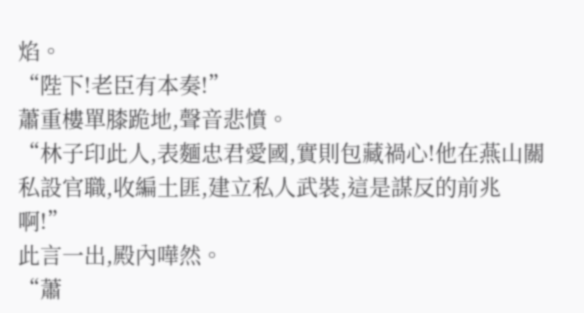焰。
“陛下!老臣有本奏!”
蕭重樓單膝跪地,聲音悲憤。
“林子印此人,表麵忠君愛國,實則包藏禍心!他在燕山關私設官職,收編土匪,建立私人武裝,這是謀反的前兆啊!”
此言一出,殿內嘩然。
“蕭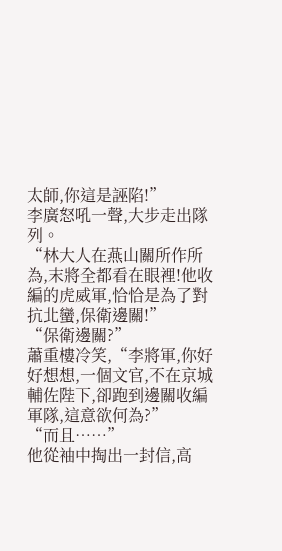太師,你這是誣陷!”
李廣怒吼一聲,大步走出隊列。
“林大人在燕山關所作所為,末將全都看在眼裡!他收編的虎威軍,恰恰是為了對抗北蠻,保衛邊關!”
“保衛邊關?”
蕭重樓冷笑,“李將軍,你好好想想,一個文官,不在京城輔佐陛下,卻跑到邊關收編軍隊,這意欲何為?”
“而且……”
他從袖中掏出一封信,高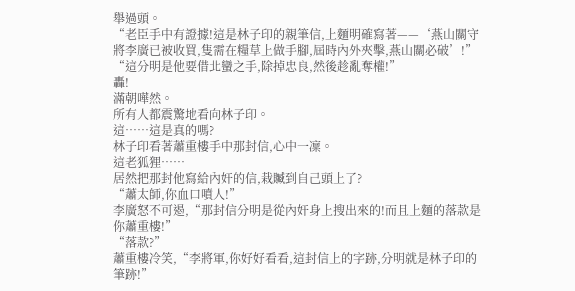舉過頭。
“老臣手中有證據!這是林子印的親筆信,上麵明確寫著——‘燕山關守將李廣已被收買,隻需在糧草上做手腳,屆時內外夾擊,燕山關必破’!”
“這分明是他要借北蠻之手,除掉忠良,然後趁亂奪權!”
轟!
滿朝嘩然。
所有人都震驚地看向林子印。
這……這是真的嗎?
林子印看著蕭重樓手中那封信,心中一凜。
這老狐狸……
居然把那封他寫給內奸的信,栽贓到自己頭上了?
“蕭太師,你血口噴人!”
李廣怒不可遏,“那封信分明是從內奸身上搜出來的!而且上麵的落款是你蕭重樓!”
“落款?”
蕭重樓冷笑,“李將軍,你好好看看,這封信上的字跡,分明就是林子印的筆跡!”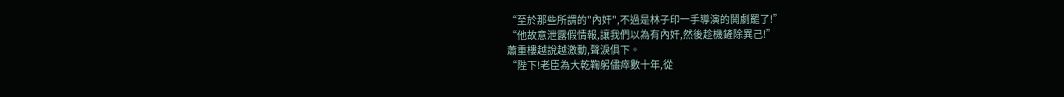“至於那些所謂的"內奸",不過是林子印一手導演的鬨劇罷了!”
“他故意泄露假情報,讓我們以為有內奸,然後趁機鏟除異己!”
蕭重樓越說越激動,聲淚俱下。
“陛下!老臣為大乾鞠躬儘瘁數十年,從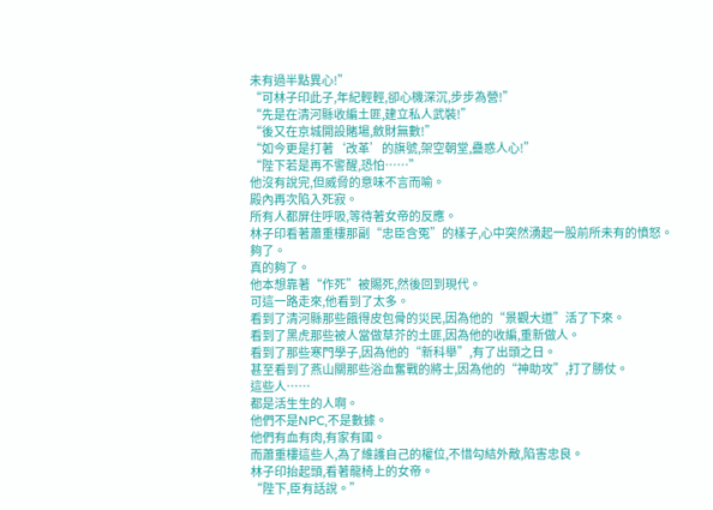未有過半點異心!”
“可林子印此子,年紀輕輕,卻心機深沉,步步為營!”
“先是在清河縣收編土匪,建立私人武裝!”
“後又在京城開設賭場,斂財無數!”
“如今更是打著‘改革’的旗號,架空朝堂,蠱惑人心!”
“陛下若是再不警醒,恐怕……”
他沒有說完,但威脅的意味不言而喻。
殿內再次陷入死寂。
所有人都屏住呼吸,等待著女帝的反應。
林子印看著蕭重樓那副“忠臣含冤”的樣子,心中突然湧起一股前所未有的憤怒。
夠了。
真的夠了。
他本想靠著“作死”被賜死,然後回到現代。
可這一路走來,他看到了太多。
看到了清河縣那些餓得皮包骨的災民,因為他的“景觀大道”活了下來。
看到了黑虎那些被人當做草芥的土匪,因為他的收編,重新做人。
看到了那些寒門學子,因為他的“新科舉”,有了出頭之日。
甚至看到了燕山關那些浴血奮戰的將士,因為他的“神助攻”,打了勝仗。
這些人……
都是活生生的人啊。
他們不是NPC,不是數據。
他們有血有肉,有家有國。
而蕭重樓這些人,為了維護自己的權位,不惜勾結外敵,陷害忠良。
林子印抬起頭,看著龍椅上的女帝。
“陛下,臣有話說。”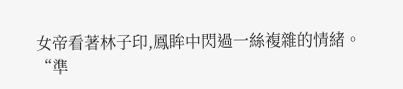女帝看著林子印,鳳眸中閃過一絲複雜的情緒。
“準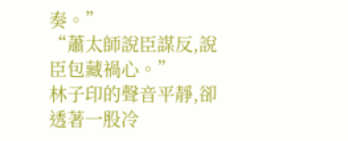奏。”
“蕭太師說臣謀反,說臣包藏禍心。”
林子印的聲音平靜,卻透著一股冷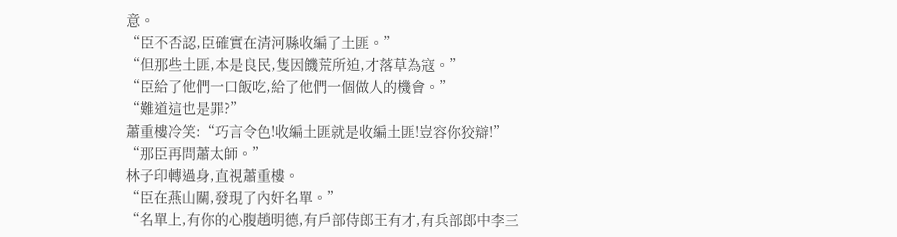意。
“臣不否認,臣確實在清河縣收編了土匪。”
“但那些土匪,本是良民,隻因饑荒所迫,才落草為寇。”
“臣給了他們一口飯吃,給了他們一個做人的機會。”
“難道這也是罪?”
蕭重樓冷笑:“巧言令色!收編土匪就是收編土匪!豈容你狡辯!”
“那臣再問蕭太師。”
林子印轉過身,直視蕭重樓。
“臣在燕山關,發現了內奸名單。”
“名單上,有你的心腹趙明德,有戶部侍郎王有才,有兵部郎中李三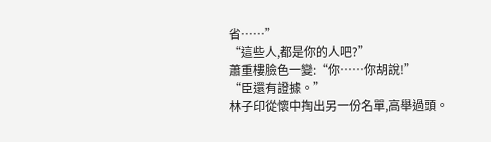省……”
“這些人,都是你的人吧?”
蕭重樓臉色一變:“你……你胡說!”
“臣還有證據。”
林子印從懷中掏出另一份名單,高舉過頭。